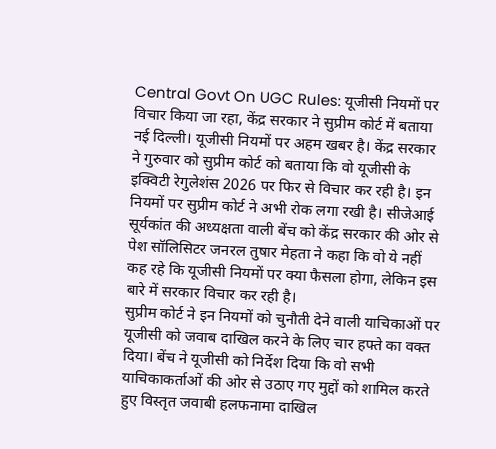Central Govt On UGC Rules: यूजीसी नियमों पर विचार किया जा रहा, केंद्र सरकार ने सुप्रीम कोर्ट में बताया
नई दिल्ली। यूजीसी नियमों पर अहम खबर है। केंद्र सरकार ने गुरुवार को सुप्रीम कोर्ट को बताया कि वो यूजीसी के इक्विटी रेगुलेशंस 2026 पर फिर से विचार कर रही है। इन नियमों पर सुप्रीम कोर्ट ने अभी रोक लगा रखी है। सीजेआई सूर्यकांत की अध्यक्षता वाली बेंच को केंद्र सरकार की ओर से पेश सॉलिसिटर जनरल तुषार मेहता ने कहा कि वो ये नहीं कह रहे कि यूजीसी नियमों पर क्या फैसला होगा, लेकिन इस बारे में सरकार विचार कर रही है।
सुप्रीम कोर्ट ने इन नियमों को चुनौती देने वाली याचिकाओं पर यूजीसी को जवाब दाखिल करने के लिए चार हफ्ते का वक्त दिया। बेंच ने यूजीसी को निर्देश दिया कि वो सभी याचिकाकर्ताओं की ओर से उठाए गए मुद्दों को शामिल करते हुए विस्तृत जवाबी हलफनामा दाखिल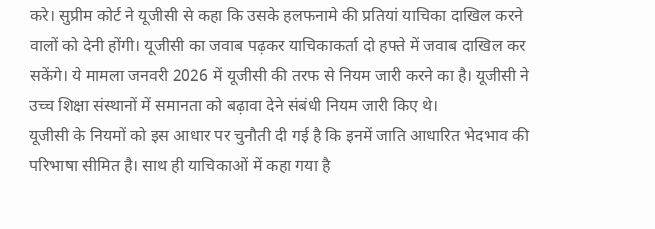करे। सुप्रीम कोर्ट ने यूजीसी से कहा कि उसके हलफनामे की प्रतियां याचिका दाखिल करने वालों को देनी होंगी। यूजीसी का जवाब पढ़कर याचिकाकर्ता दो हफ्ते में जवाब दाखिल कर सकेंगे। ये मामला जनवरी 2026 में यूजीसी की तरफ से नियम जारी करने का है। यूजीसी ने उच्च शिक्षा संस्थानों में समानता को बढ़ावा देने संबंधी नियम जारी किए थे।
यूजीसी के नियमों को इस आधार पर चुनौती दी गई है कि इनमें जाति आधारित भेदभाव की परिभाषा सीमित है। साथ ही याचिकाओं में कहा गया है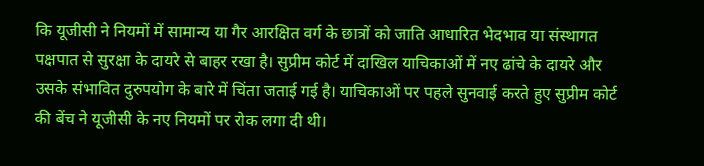कि यूजीसी ने नियमों में सामान्य या गैर आरक्षित वर्ग के छात्रों को जाति आधारित भेदभाव या संस्थागत पक्षपात से सुरक्षा के दायरे से बाहर रखा है। सुप्रीम कोर्ट में दाखिल याचिकाओं में नए ढांचे के दायरे और उसके संभावित दुरुपयोग के बारे में चिंता जताई गई है। याचिकाओं पर पहले सुनवाई करते हुए सुप्रीम कोर्ट की बेंच ने यूजीसी के नए नियमों पर रोक लगा दी थी।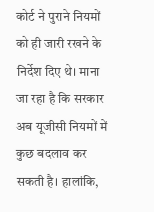कोर्ट ने पुराने नियमों को ही जारी रखने के निर्देश दिए थे। माना जा रहा है कि सरकार अब यूजीसी नियमों में कुछ बदलाव कर सकती है। हालांकि,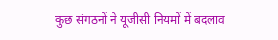कुछ संगठनों ने यूजीसी नियमों में बदलाव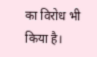का विरोध भी किया है।